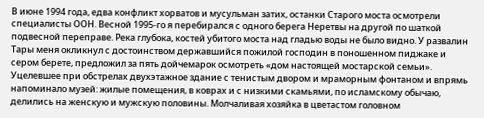В июне 1994 года, едва конфликт хорватов и мусульман затих, останки Старого моста осмотрели специалисты ООН. Весной 1995-го я перебирался с одного берега Неретвы на другой по шаткой подвесной переправе. Река глубока, костей убитого моста над гладью воды не было видно. У развалин Тары меня окликнул с достоинством державшийся пожилой господин в поношенном пиджаке и сером берете, предложил за пять дойчемарок осмотреть «дом настоящей мостарской семьи». Уцелевшее при обстрелах двухэтажное здание с тенистым двором и мраморным фонтаном и впрямь напоминало музей: жилые помещения, в коврах и с низкими скамьями, по исламскому обычаю, делились на женскую и мужскую половины. Молчаливая хозяйка в цветастом головном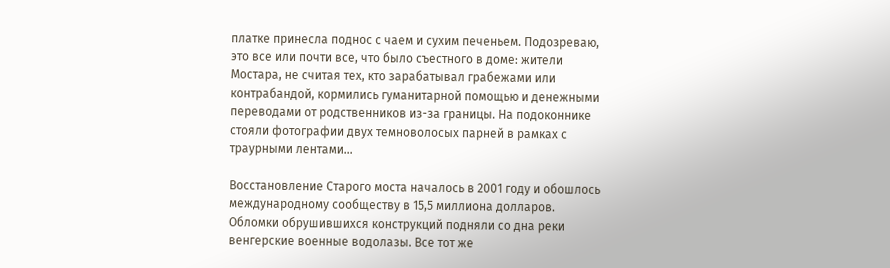платке принесла поднос с чаем и сухим печеньем. Подозреваю, это все или почти все, что было съестного в доме: жители Мостара, не считая тех, кто зарабатывал грабежами или контрабандой, кормились гуманитарной помощью и денежными переводами от родственников из-за границы. На подоконнике стояли фотографии двух темноволосых парней в рамках с траурными лентами…

Восстановление Старого моста началось в 2001 году и обошлось международному сообществу в 15,5 миллиона долларов. Обломки обрушившихся конструкций подняли со дна реки венгерские военные водолазы. Все тот же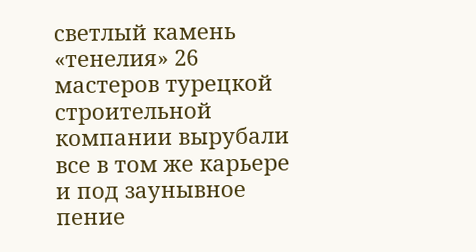светлый камень «тенелия» 26 мастеров турецкой строительной компании вырубали все в том же карьере и под заунывное пение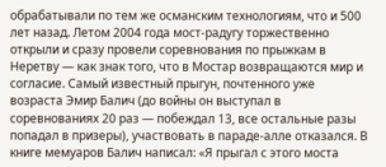обрабатывали по тем же османским технологиям, что и 500 лет назад. Летом 2004 года мост-радугу торжественно открыли и сразу провели соревнования по прыжкам в Неретву — как знак того, что в Мостар возвращаются мир и согласие. Самый известный прыгун, почтенного уже возраста Эмир Балич (до войны он выступал в соревнованиях 20 раз — побеждал 13, все остальные разы попадал в призеры), участвовать в параде-алле отказался. В книге мемуаров Балич написал: «Я прыгал с этого моста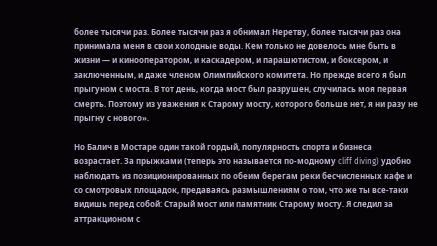более тысячи раз. Более тысячи раз я обнимал Неретву, более тысячи раз она принимала меня в свои холодные воды. Кем только не довелось мне быть в жизни — и кинооператором, и каскадером, и парашютистом, и боксером, и заключенным, и даже членом Олимпийского комитета. Но прежде всего я был прыгуном с моста. В тот день, когда мост был разрушен, случилась моя первая смерть. Поэтому из уважения к Старому мосту, которого больше нет, я ни разу не прыгну с нового».

Но Балич в Мостаре один такой гордый, популярность спорта и бизнеса возрастает. За прыжками (теперь это называется по-модному cliff diving) удобно наблюдать из позиционированных по обеим берегам реки бесчисленных кафе и со смотровых площадок, предаваясь размышлениям о том, что же ты все-таки видишь перед собой: Старый мост или памятник Старому мосту. Я следил за аттракционом с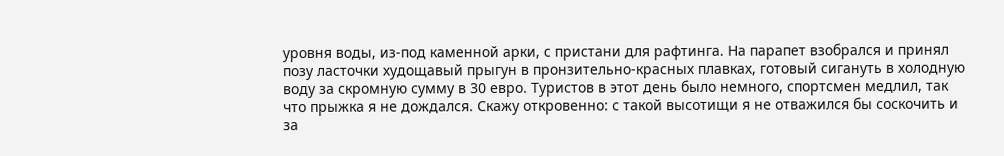уровня воды, из-под каменной арки, с пристани для рафтинга. На парапет взобрался и принял позу ласточки худощавый прыгун в пронзительно-красных плавках, готовый сигануть в холодную воду за скромную сумму в 30 евро. Туристов в этот день было немного, спортсмен медлил, так что прыжка я не дождался. Скажу откровенно: с такой высотищи я не отважился бы соскочить и за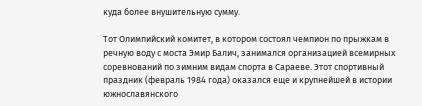куда более внушительную сумму.

Тот Олимпийский комитет, в котором состоял чемпион по прыжкам в речную воду с моста Эмир Балич, занимался организацией всемирных соревнований по зимним видам спорта в Сараеве. Этот спортивный праздник (февраль 1984 года) оказался еще и крупнейшей в истории южнославянского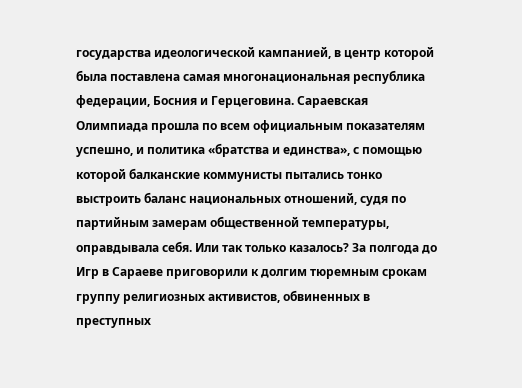государства идеологической кампанией, в центр которой была поставлена самая многонациональная республика федерации, Босния и Герцеговина. Сараевская Олимпиада прошла по всем официальным показателям успешно, и политика «братства и единства», с помощью которой балканские коммунисты пытались тонко выстроить баланс национальных отношений, судя по партийным замерам общественной температуры, оправдывала себя. Или так только казалось? За полгода до Игр в Сараеве приговорили к долгим тюремным срокам группу религиозных активистов, обвиненных в преступных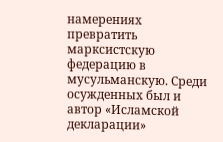намерениях превратить марксистскую федерацию в мусульманскую. Среди осужденных был и автор «Исламской декларации»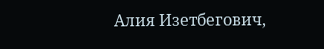Алия Изетбегович,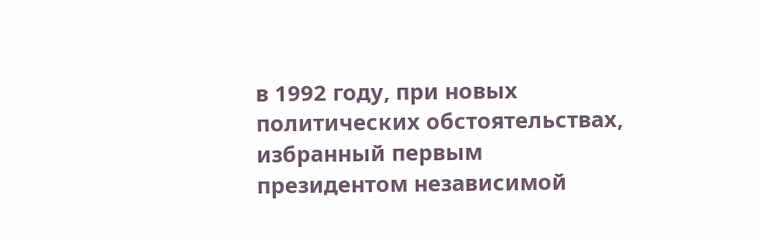в 1992 году, при новых политических обстоятельствах, избранный первым президентом независимой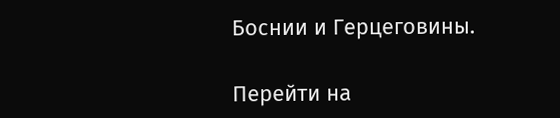Боснии и Герцеговины.

Перейти на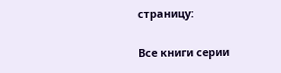страницу:

Все книги серии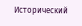Исторический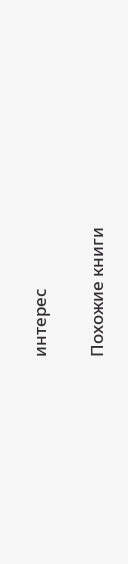интерес

Похожие книги